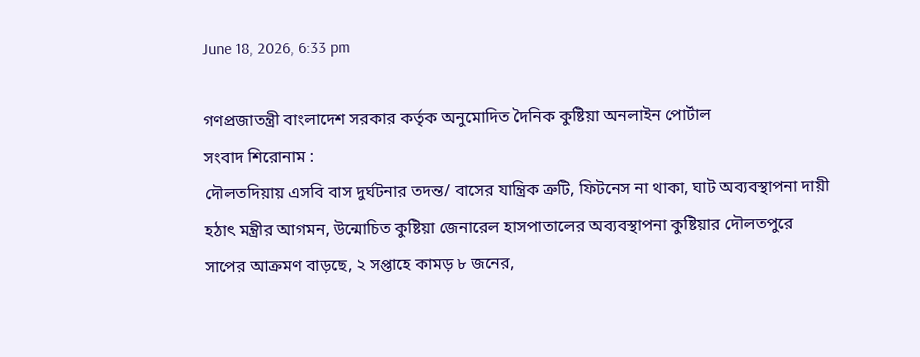June 18, 2026, 6:33 pm

গণপ্রজাতন্ত্রী বাংলাদেশ সরকার কর্তৃক অনুমোদিত দৈনিক কুষ্টিয়া অনলাইন পোর্টাল
সংবাদ শিরোনাম :
দৌলতদিয়ায় এসবি বাস দুর্ঘটনার তদন্ত/ বাসের যান্ত্রিক ত্রুটি, ফিটনেস না থাকা, ঘাট অব্যবস্থাপনা দায়ী হঠাৎ মন্ত্রীর আগমন, উন্মোচিত কুষ্টিয়া জেনারেল হাসপাতালের অব্যবস্থাপনা কুষ্টিয়ার দৌলতপুরে সাপের আক্রমণ বাড়ছে, ২ সপ্তাহে কামড় ৮ জনের,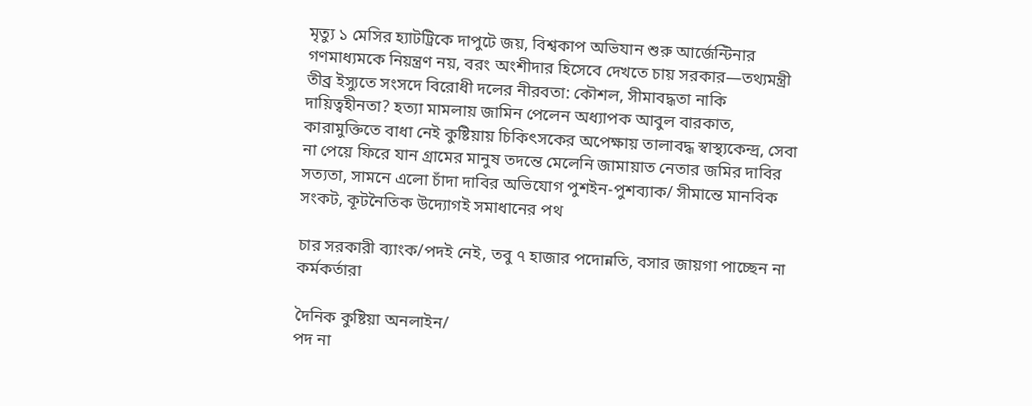মৃত্যু ১ মেসির হ্যাটট্রিকে দাপুটে জয়, বিশ্বকাপ অভিযান শুরু আর্জেন্টিনার গণমাধ্যমকে নিয়ন্ত্রণ নয়, বরং অংশীদার হিসেবে দেখতে চায় সরকার—তথ্যমন্ত্রী তীব্র ইস্যুতে সংসদে বিরোধী দলের নীরবতা: কৌশল, সীমাবদ্ধতা নাকি দায়িত্বহীনতা? হত্যা মামলায় জামিন পেলেন অধ্যাপক আবুল বারকাত, কারামুক্তিতে বাধা নেই কুষ্টিয়ায় চিকিৎসকের অপেক্ষায় তালাবদ্ধ স্বাস্থ্যকেন্দ্র, সেবা না পেয়ে ফিরে যান গ্রামের মানুষ তদন্তে মেলেনি জামায়াত নেতার জমির দাবির সত্যতা, সামনে এলো চাঁদা দাবির অভিযোগ পুশইন-পুশব্যাক/ সীমান্তে মানবিক সংকট, কূটনৈতিক উদ্যোগই সমাধানের পথ

চার সরকারী ব্যাংক/পদই নেই, তবু ৭ হাজার পদোন্নতি, বসার জায়গা পাচ্ছেন না কর্মকর্তারা

দৈনিক কুষ্টিয়া অনলাইন/
পদ না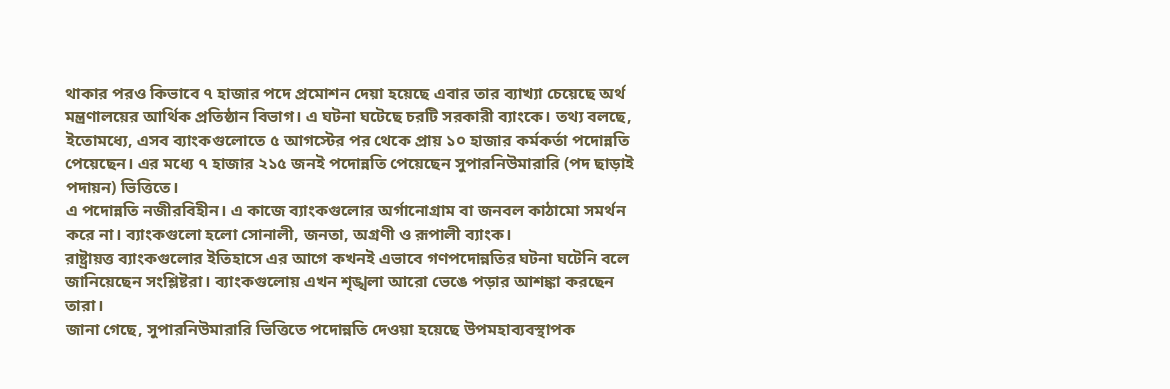থাকার পরও কিভাবে ৭ হাজার পদে প্রমোশন দেয়া হয়েছে এবার তার ব্যাখ্যা চেয়েছে অর্থ মন্ত্রণালয়ের আর্থিক প্রতিষ্ঠান বিভাগ। এ ঘটনা ঘটেছে চরটি সরকারী ব্যাংকে। তথ্য বলছে, ইতোমধ্যে, এসব ব্যাংকগুলোতে ৫ আগস্টের পর থেকে প্রায় ১০ হাজার কর্মকর্তা পদোন্নতি পেয়েছেন। এর মধ্যে ৭ হাজার ২১৫ জনই পদোন্নতি পেয়েছেন সুপারনিউমারারি (পদ ছাড়াই পদায়ন) ভিত্তিতে।
এ পদোন্নতি নজীরবিহীন। এ কাজে ব্যাংকগুলোর অর্গানোগ্রাম বা জনবল কাঠামো সমর্থন করে না। ব্যাংকগুলো হলো সোনালী, জনতা, অগ্রণী ও রূপালী ব্যাংক।
রাষ্ট্রায়ত্ত ব্যাংকগুলোর ইতিহাসে এর আগে কখনই এভাবে গণপদোন্নতির ঘটনা ঘটেনি বলে জানিয়েছেন সংশ্লিষ্টরা। ব্যাংকগুলোয় এখন শৃঙ্খলা আরো ভেঙে পড়ার আশঙ্কা করছেন তারা।
জানা গেছে, সুপারনিউমারারি ভিত্তিতে পদোন্নতি দেওয়া হয়েছে উপমহাব্যবস্থাপক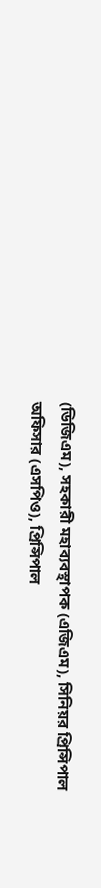(ডিজিএম), সহকারী মহাব্যবস্থাপক (এজিএম), সিনিয়র প্রিন্সিপাল অফিসার (এসপিও), প্রিন্সিপাল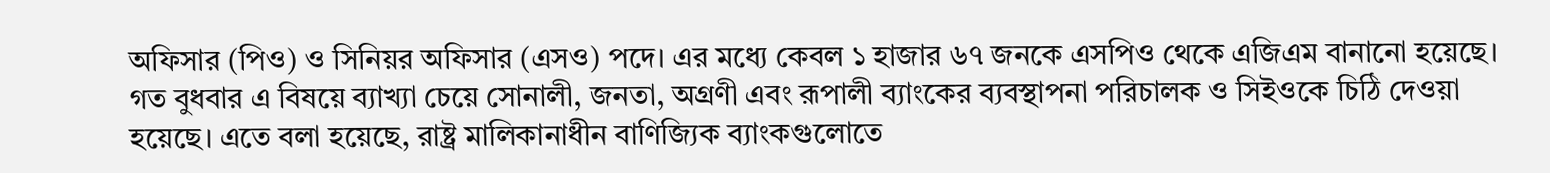অফিসার (পিও) ও সিনিয়র অফিসার (এসও) পদে। এর মধ্যে কেবল ১ হাজার ৬৭ জনকে এসপিও থেকে এজিএম বানানো হয়েছে।
গত বুধবার এ বিষয়ে ব্যাখ্যা চেয়ে সোনালী, জনতা, অগ্রণী এবং রূপালী ব্যাংকের ব্যবস্থাপনা পরিচালক ও সিইওকে চিঠি দেওয়া হয়েছে। এতে বলা হয়েছে, রাষ্ট্র মালিকানাধীন বাণিজ্যিক ব্যাংকগুলোতে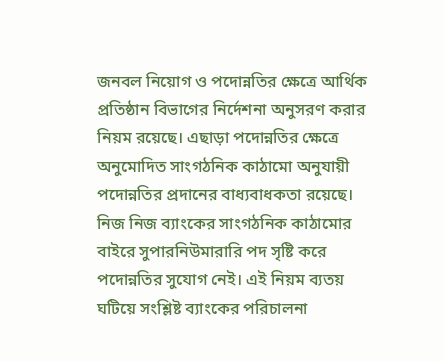জনবল নিয়োগ ও পদোন্নতির ক্ষেত্রে আর্থিক প্রতিষ্ঠান বিভাগের নির্দেশনা অনুসরণ করার নিয়ম রয়েছে। এছাড়া পদোন্নতির ক্ষেত্রে অনুমোদিত সাংগঠনিক কাঠামো অনুযায়ী পদোন্নতির প্রদানের বাধ্যবাধকতা রয়েছে। নিজ নিজ ব্যাংকের সাংগঠনিক কাঠামোর বাইরে সুপারনিউমারারি পদ সৃষ্টি করে পদোন্নতির সুযোগ নেই। এই নিয়ম ব্যতয় ঘটিয়ে সংশ্লিষ্ট ব্যাংকের পরিচালনা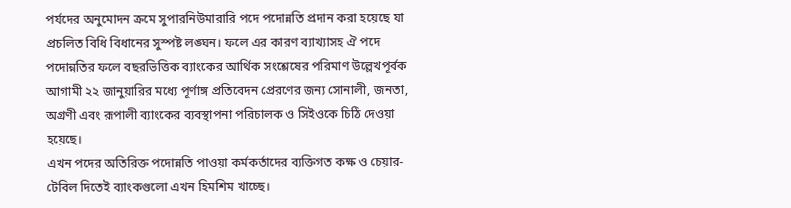পর্যদের অনুমোদন ক্রমে সুপারনিউমারারি পদে পদোন্নতি প্রদান করা হয়েছে যা প্রচলিত বিধি বিধানের সুস্পষ্ট লঙ্ঘন। ফলে এর কারণ ব্যাখ্যাসহ ঐ পদে পদোন্নতির ফলে বছরভিত্তিক ব্যাংকের আর্থিক সংশ্লেষের পরিমাণ উল্লেখপূর্বক আগামী ২২ জানুয়ারির মধ্যে পূর্ণাঙ্গ প্রতিবেদন প্রেরণের জন্য সোনালী, জনতা, অগ্রণী এবং রূপালী ব্যাংকের ব্যবস্থাপনা পরিচালক ও সিইওকে চিঠি দেওয়া হয়েছে।
এখন পদের অতিরিক্ত পদোন্নতি পাওয়া কর্মকর্তাদের ব্যক্তিগত কক্ষ ও চেয়ার-টেবিল দিতেই ব্যাংকগুলো এখন হিমশিম খাচ্ছে।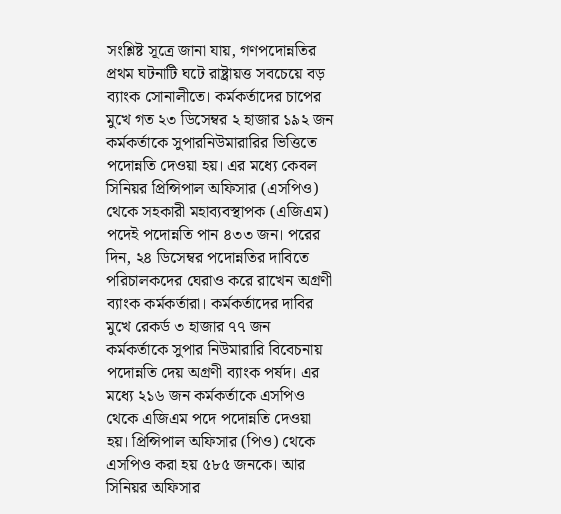সংশ্লিষ্ট সূত্রে জানা যায়, গণপদোন্নতির প্রথম ঘটনাটি ঘটে রাষ্ট্রায়ত্ত সবচেয়ে বড় ব্যাংক সোনালীতে। কর্মকর্তাদের চাপের মুখে গত ২৩ ডিসেম্বর ২ হাজার ১৯২ জন কর্মকর্তাকে সুপারনিউমারারির ভিত্তিতে পদোন্নতি দেওয়া হয়। এর মধ্যে কেবল সিনিয়র প্রিন্সিপাল অফিসার (এসপিও) থেকে সহকারী মহাব্যবস্থাপক (এজিএম) পদেই পদোন্নতি পান ৪৩৩ জন। পরের দিন, ২৪ ডিসেম্বর পদোন্নতির দাবিতে পরিচালকদের ঘেরাও করে রাখেন অগ্রণী ব্যাংক কর্মকর্তারা। কর্মকর্তাদের দাবির মুখে রেকর্ড ৩ হাজার ৭৭ জন কর্মকর্তাকে সুপার নিউমারারি বিবেচনায় পদোন্নতি দেয় অগ্রণী ব্যাংক পর্ষদ। এর মধ্যে ২১৬ জন কর্মকর্তাকে এসপিও থেকে এজিএম পদে পদোন্নতি দেওয়া হয়। প্রিন্সিপাল অফিসার (পিও) থেকে এসপিও করা হয় ৫৮৫ জনকে। আর সিনিয়র অফিসার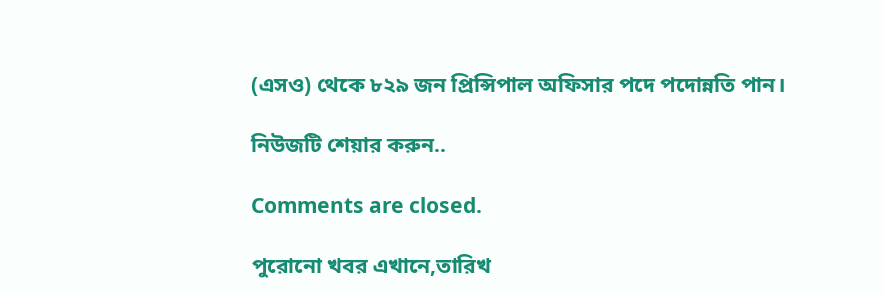(এসও) থেকে ৮২৯ জন প্রিন্সিপাল অফিসার পদে পদোন্নতি পান।

নিউজটি শেয়ার করুন..

Comments are closed.

পুরোনো খবর এখানে,তারিখ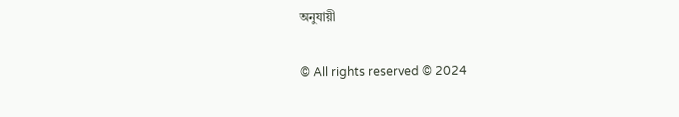অনুযায়ী

© All rights reserved © 2024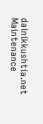dainikkushtia.net
Maintenance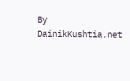By DainikKushtia.net